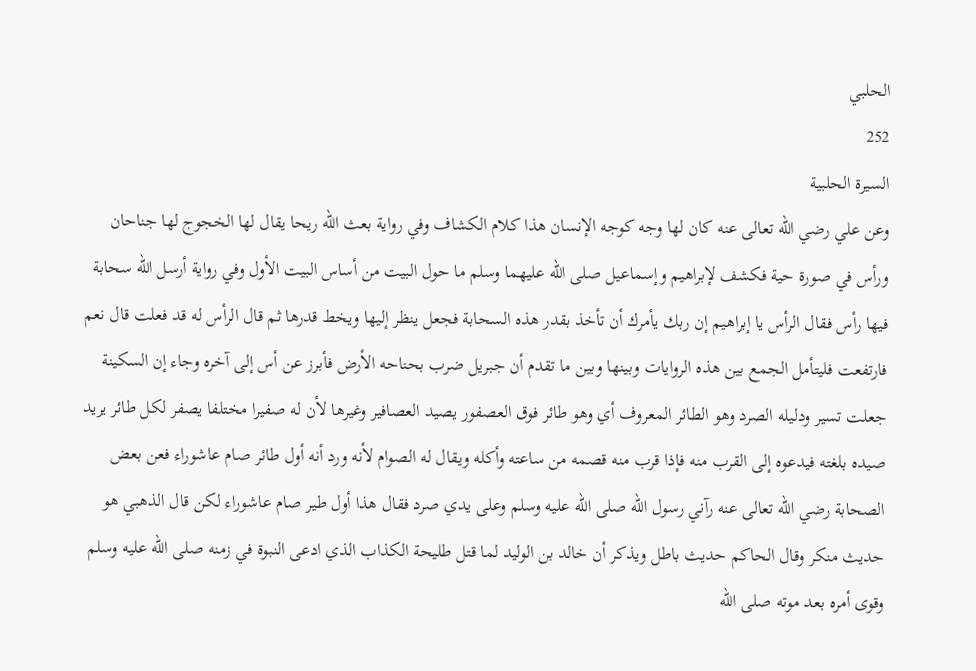الحلبي
252
السيرة الحلبية
وعن علي رضي الله تعالى عنه كان لها وجه كوجه الإنسان هذا كلام الكشاف وفي رواية بعث الله ريحا يقال لها الخجوج لها جناحان ورأس في صورة حية فكشف لإبراهيم وإسماعيل صلى الله عليهما وسلم ما حول البيت من أساس البيت الأول وفي رواية أرسل الله سحابة فيها رأس فقال الرأس يا إبراهيم إن ربك يأمرك أن تأخذ بقدر هذه السحابة فجعل ينظر إليها ويخط قدرها ثم قال الرأس له قد فعلت قال نعم فارتفعت فليتأمل الجمع بين هذه الروايات وبينها وبين ما تقدم أن جبريل ضرب بحناحه الأرض فأبرز عن أس إلى آخره وجاء إن السكينة جعلت تسير ودليله الصرد وهو الطائر المعروف أي وهو طائر فوق العصفور يصيد العصافير وغيرها لأن له صفيرا مختلفا يصفر لكل طائر يريد صيده بلغته فيدعوه إلى القرب منه فإذا قرب منه قصمه من ساعته وأكله ويقال له الصوام لأنه ورد أنه أول طائر صام عاشوراء فعن بعض الصحابة رضي الله تعالى عنه رآني رسول الله صلى الله عليه وسلم وعلى يدي صرد فقال هذا أول طير صام عاشوراء لكن قال الذهبي هو حديث منكر وقال الحاكم حديث باطل ويذكر أن خالد بن الوليد لما قتل طليحة الكذاب الذي ادعى النبوة في زمنه صلى الله عليه وسلم وقوى أمره بعد موته صلى الله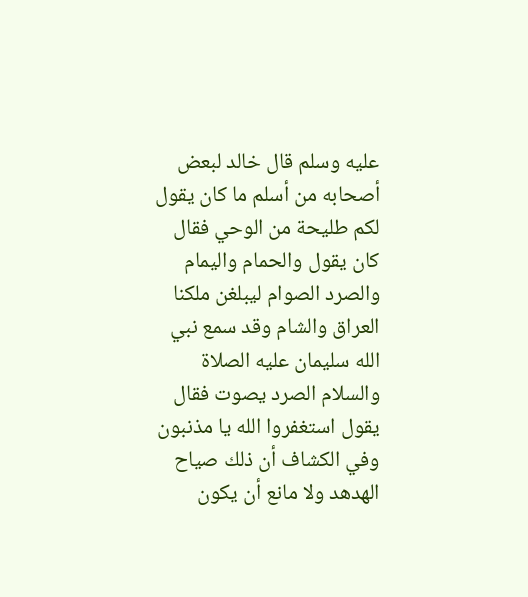عليه وسلم قال خالد لبعض أصحابه من أسلم ما كان يقول لكم طليحة من الوحي فقال كان يقول والحمام واليمام والصرد الصوام ليبلغن ملكنا العراق والشام وقد سمع نبي الله سليمان عليه الصلاة والسلام الصرد يصوت فقال يقول استغفروا الله يا مذنبون وفي الكشاف أن ذلك صياح الهدهد ولا مانع أن يكون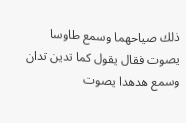ذلك صياحهما وسمع طاوسا يصوت فقال يقول كما تدين تدان وسمع هدهدا يصوت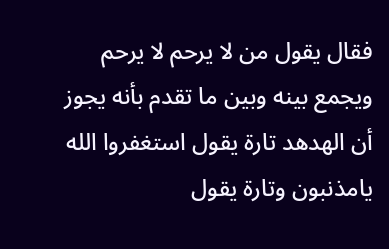فقال يقول من لا يرحم لا يرحم ويجمع بينه وبين ما تقدم بأنه يجوز أن الهدهد تارة يقول استغفروا الله يامذنبون وتارة يقول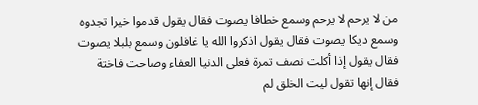من لا يرحم لا يرحم وسمع خطافا يصوت فقال يقول قدموا خيرا تجدوه وسمع ديكا يصوت فقال يقول اذكروا الله يا غافلون وسمع بلبلا يصوت فقال يقول إذا أكلت نصف تمرة فعلى الدنيا العفاء وصاحت فاختة فقال إنها تقول ليت الخلق لم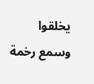يخلقوا وسمع رخمة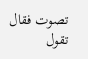تصوت فقال تقول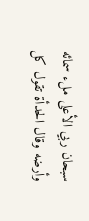سبحان ربي الأعلى ملء سمائه وأرضه وقال الحدأة تقول كل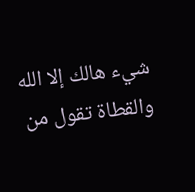شيء هالك إلا الله والقطاة تقول من